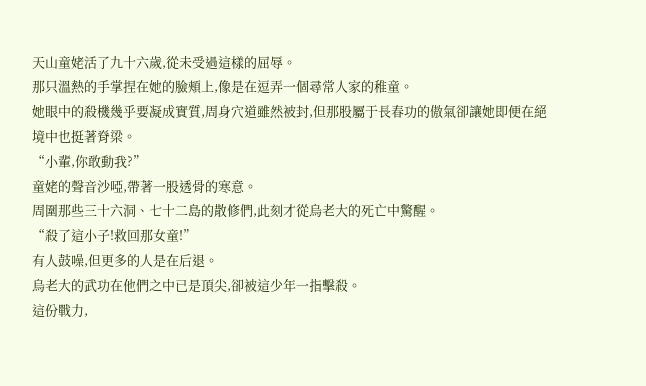天山童姥活了九十六歲,從未受過這樣的屈辱。
那只溫熱的手掌捏在她的臉頰上,像是在逗弄一個尋常人家的稚童。
她眼中的殺機幾乎要凝成實質,周身穴道雖然被封,但那股屬于長春功的傲氣卻讓她即便在絕境中也挺著脊梁。
“小輩,你敢動我?”
童姥的聲音沙啞,帶著一股透骨的寒意。
周圍那些三十六洞、七十二島的散修們,此刻才從烏老大的死亡中驚醒。
“殺了這小子!救回那女童!”
有人鼓噪,但更多的人是在后退。
烏老大的武功在他們之中已是頂尖,卻被這少年一指擊殺。
這份戰力,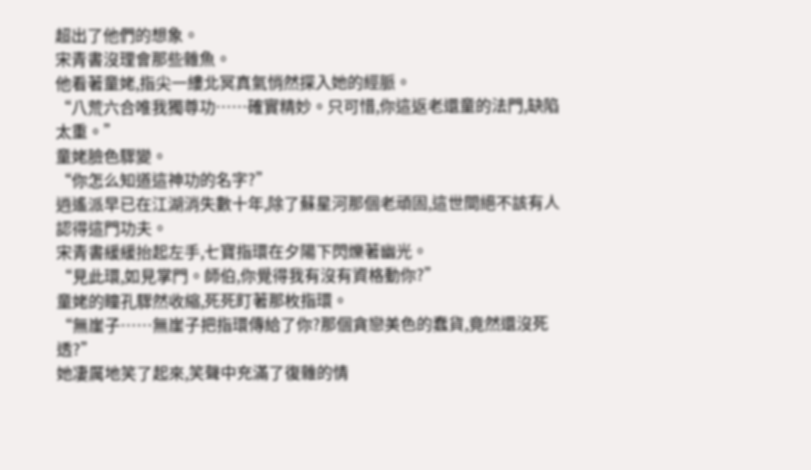超出了他們的想象。
宋青書沒理會那些雜魚。
他看著童姥,指尖一縷北冥真氣悄然探入她的經脈。
“八荒六合唯我獨尊功……確實精妙。只可惜,你這返老還童的法門,缺陷太重。”
童姥臉色驟變。
“你怎么知道這神功的名字?”
逍遙派早已在江湖消失數十年,除了蘇星河那個老頑固,這世間絕不該有人認得這門功夫。
宋青書緩緩抬起左手,七寶指環在夕陽下閃爍著幽光。
“見此環,如見掌門。師伯,你覺得我有沒有資格動你?”
童姥的瞳孔驟然收縮,死死盯著那枚指環。
“無崖子……無崖子把指環傳給了你?那個貪戀美色的蠢貨,竟然還沒死透?”
她凄厲地笑了起來,笑聲中充滿了復雜的情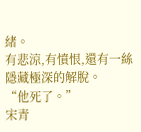緒。
有悲涼,有憤恨,還有一絲隱藏極深的解脫。
“他死了。”
宋青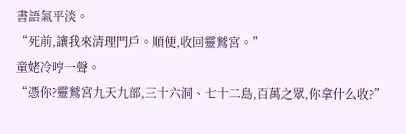書語氣平淡。
“死前,讓我來清理門戶。順便,收回靈鷲宮。”
童姥冷哼一聲。
“憑你?靈鷲宮九天九部,三十六洞、七十二島,百萬之眾,你拿什么收?”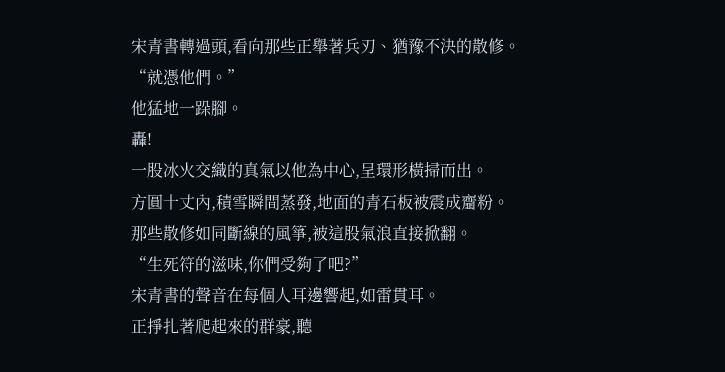宋青書轉過頭,看向那些正舉著兵刃、猶豫不決的散修。
“就憑他們。”
他猛地一跺腳。
轟!
一股冰火交織的真氣以他為中心,呈環形橫掃而出。
方圓十丈內,積雪瞬間蒸發,地面的青石板被震成齏粉。
那些散修如同斷線的風箏,被這股氣浪直接掀翻。
“生死符的滋味,你們受夠了吧?”
宋青書的聲音在每個人耳邊響起,如雷貫耳。
正掙扎著爬起來的群豪,聽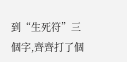到“生死符”三個字,齊齊打了個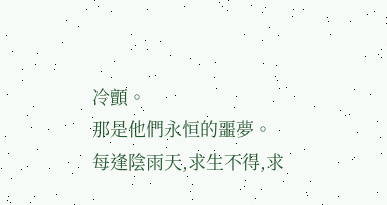冷顫。
那是他們永恒的噩夢。
每逢陰雨天,求生不得,求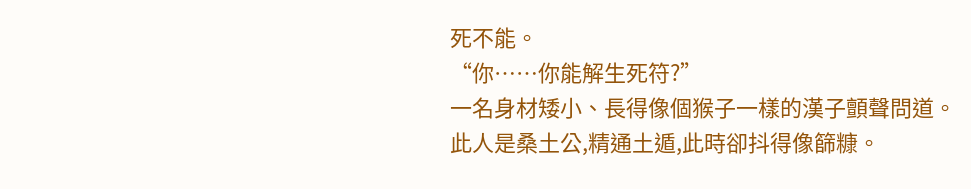死不能。
“你……你能解生死符?”
一名身材矮小、長得像個猴子一樣的漢子顫聲問道。
此人是桑土公,精通土遁,此時卻抖得像篩糠。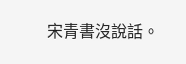宋青書沒說話。